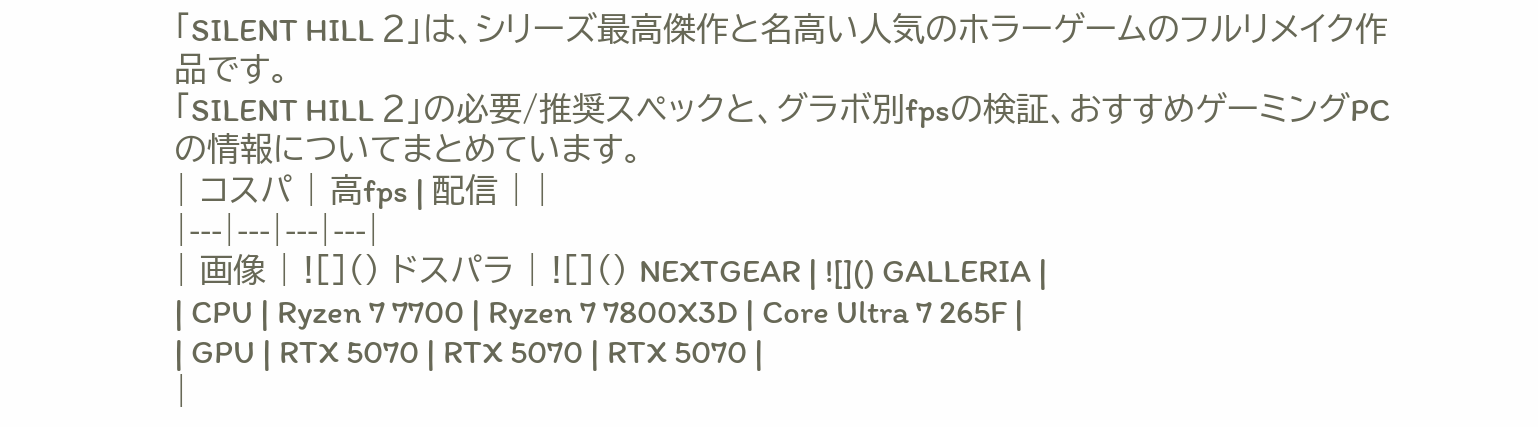「SILENT HILL 2」は、シリーズ最高傑作と名高い人気のホラーゲームのフルリメイク作品です。
「SILENT HILL 2」の必要/推奨スペックと、グラボ別fpsの検証、おすすめゲーミングPCの情報についてまとめています。
| コスパ | 高fps | 配信 | |
|---|---|---|---|
| 画像 | ![]() ドスパラ | ![]() NEXTGEAR | ![]() GALLERIA |
| CPU | Ryzen 7 7700 | Ryzen 7 7800X3D | Core Ultra 7 265F |
| GPU | RTX 5070 | RTX 5070 | RTX 5070 |
|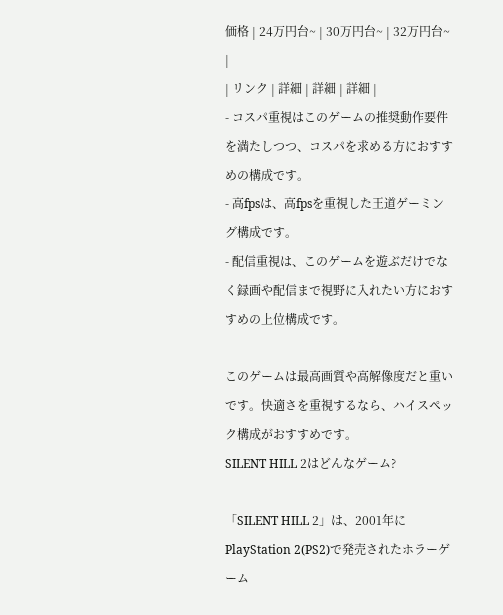価格 | 24万円台~ | 30万円台~ | 32万円台~ |
| リンク | 詳細 | 詳細 | 詳細 |
- コスパ重視はこのゲームの推奨動作要件を満たしつつ、コスパを求める方におすすめの構成です。
- 高fpsは、高fpsを重視した王道ゲーミング構成です。
- 配信重視は、このゲームを遊ぶだけでなく録画や配信まで視野に入れたい方におすすめの上位構成です。

このゲームは最高画質や高解像度だと重いです。快適さを重視するなら、ハイスペック構成がおすすめです。
SILENT HILL 2はどんなゲーム?

「SILENT HILL 2」は、2001年にPlayStation 2(PS2)で発売されたホラーゲーム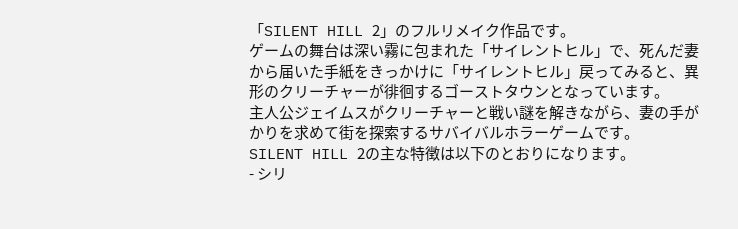「SILENT HILL 2」のフルリメイク作品です。
ゲームの舞台は深い霧に包まれた「サイレントヒル」で、死んだ妻から届いた手紙をきっかけに「サイレントヒル」戻ってみると、異形のクリーチャーが徘徊するゴーストタウンとなっています。
主人公ジェイムスがクリーチャーと戦い謎を解きながら、妻の手がかりを求めて街を探索するサバイバルホラーゲームです。
SILENT HILL 2の主な特徴は以下のとおりになります。
- シリ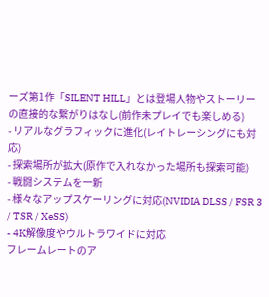ーズ第1作「SILENT HILL」とは登場人物やストーリーの直接的な繋がりはなし(前作未プレイでも楽しめる)
- リアルなグラフィックに進化(レイトレーシングにも対応)
- 探索場所が拡大(原作で入れなかった場所も探索可能)
- 戦闘システムを一新
- 様々なアップスケーリングに対応(NVIDIA DLSS / FSR 3 / TSR / XeSS)
- 4K解像度やウルトラワイドに対応
フレームレートのア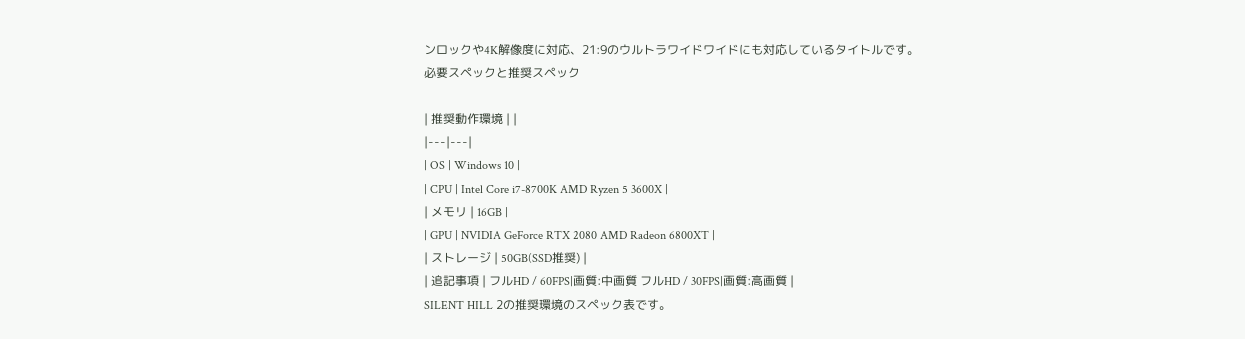ンロックや4K解像度に対応、21:9のウルトラワイドワイドにも対応しているタイトルです。
必要スペックと推奨スペック

| 推奨動作環境 | |
|---|---|
| OS | Windows 10 |
| CPU | Intel Core i7-8700K AMD Ryzen 5 3600X |
| メモリ | 16GB |
| GPU | NVIDIA GeForce RTX 2080 AMD Radeon 6800XT |
| ストレージ | 50GB(SSD推奨) |
| 追記事項 | フルHD / 60FPS|画質:中画質 フルHD / 30FPS|画質:高画質 |
SILENT HILL 2の推奨環境のスペック表です。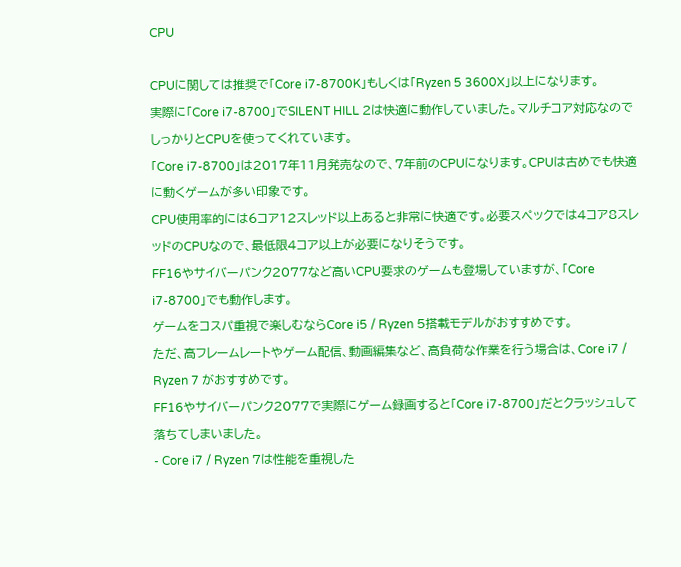CPU

CPUに関しては推奨で「Core i7-8700K」もしくは「Ryzen 5 3600X」以上になります。
実際に「Core i7-8700」でSILENT HILL 2は快適に動作していました。マルチコア対応なのでしっかりとCPUを使ってくれています。
「Core i7-8700」は2017年11月発売なので、7年前のCPUになります。CPUは古めでも快適に動くゲームが多い印象です。
CPU使用率的には6コア12スレッド以上あると非常に快適です。必要スペックでは4コア8スレッドのCPUなので、最低限4コア以上が必要になりそうです。
FF16やサイバーパンク2077など高いCPU要求のゲームも登場していますが、「Core i7-8700」でも動作します。
ゲームをコスパ重視で楽しむならCore i5 / Ryzen 5搭載モデルがおすすめです。
ただ、高フレームレートやゲーム配信、動画編集など、高負荷な作業を行う場合は、Core i7 / Ryzen 7 がおすすめです。
FF16やサイバーパンク2077で実際にゲーム録画すると「Core i7-8700」だとクラッシュして落ちてしまいました。
- Core i7 / Ryzen 7は性能を重視した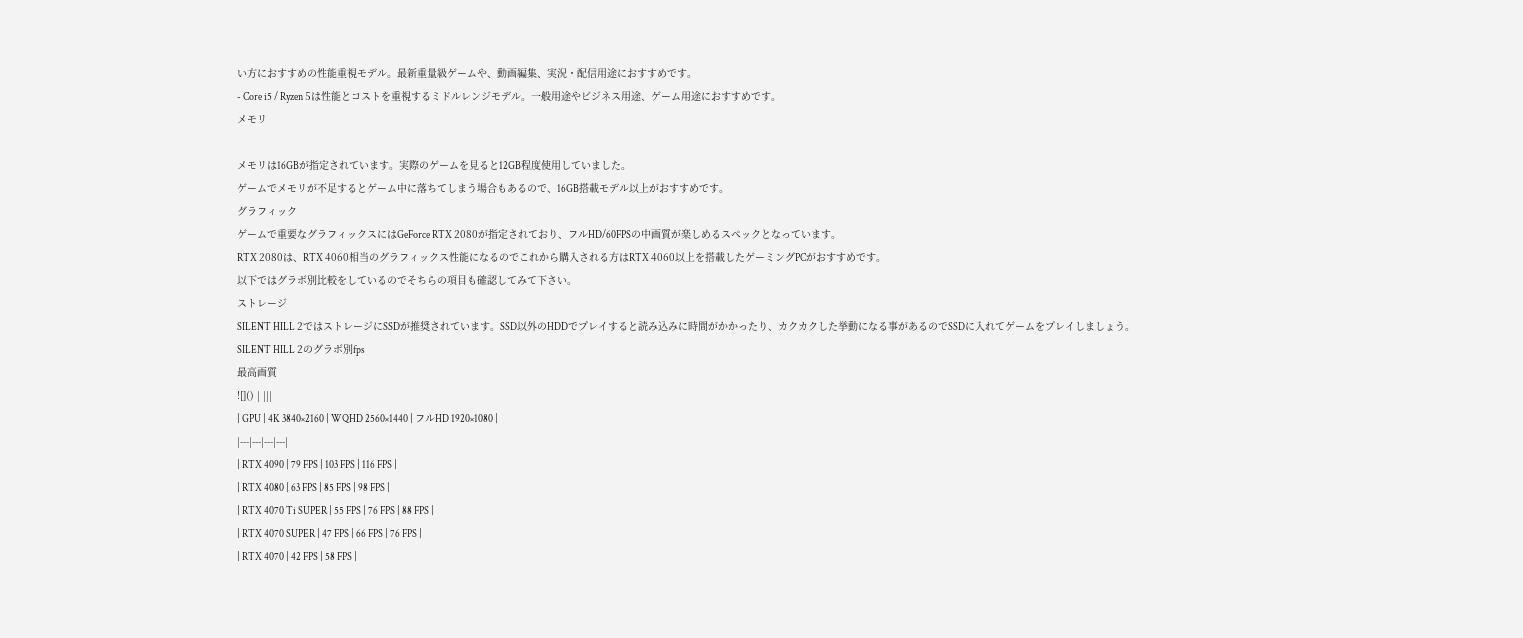い方におすすめの性能重視モデル。最新重量級ゲームや、動画編集、実況・配信用途におすすめです。
- Core i5 / Ryzen 5は性能とコストを重視するミドルレンジモデル。一般用途やビジネス用途、ゲーム用途におすすめです。
メモリ

メモリは16GBが指定されています。実際のゲームを見ると12GB程度使用していました。
ゲームでメモリが不足するとゲーム中に落ちてしまう場合もあるので、16GB搭載モデル以上がおすすめです。
グラフィック
ゲームで重要なグラフィックスにはGeForce RTX 2080が指定されており、フルHD/60FPSの中画質が楽しめるスペックとなっています。
RTX 2080は、RTX 4060相当のグラフィックス性能になるのでこれから購入される方はRTX 4060以上を搭載したゲーミングPCがおすすめです。
以下ではグラボ別比較をしているのでそちらの項目も確認してみて下さい。
ストレージ
SILENT HILL 2ではストレージにSSDが推奨されています。SSD以外のHDDでプレイすると読み込みに時間がかかったり、カクカクした挙動になる事があるのでSSDに入れてゲームをプレイしましょう。
SILENT HILL 2のグラボ別fps
最高画質
![]() | |||
| GPU | 4K 3840×2160 | WQHD 2560×1440 | フルHD 1920×1080 |
|---|---|---|---|
| RTX 4090 | 79 FPS | 103 FPS | 116 FPS |
| RTX 4080 | 63 FPS | 85 FPS | 98 FPS |
| RTX 4070 Ti SUPER | 55 FPS | 76 FPS | 88 FPS |
| RTX 4070 SUPER | 47 FPS | 66 FPS | 76 FPS |
| RTX 4070 | 42 FPS | 58 FPS |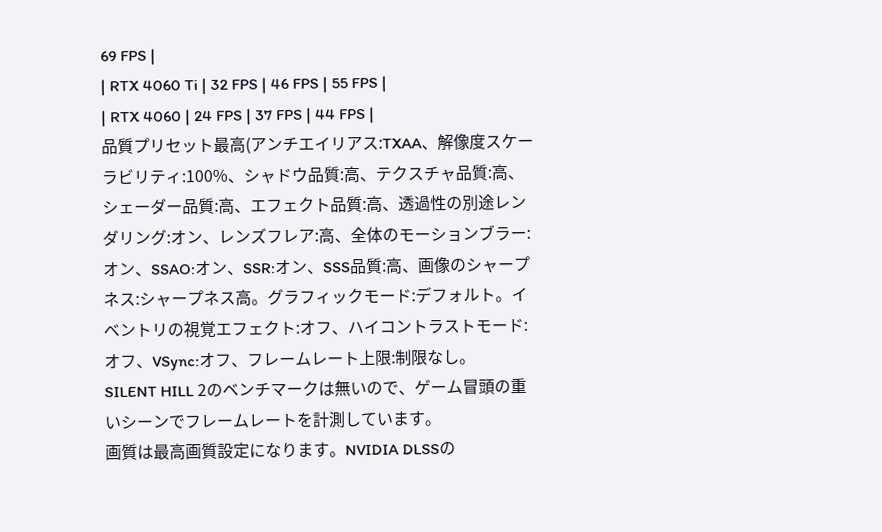69 FPS |
| RTX 4060 Ti | 32 FPS | 46 FPS | 55 FPS |
| RTX 4060 | 24 FPS | 37 FPS | 44 FPS |
品質プリセット最高(アンチエイリアス:TXAA、解像度スケーラビリティ:100%、シャドウ品質:高、テクスチャ品質:高、シェーダー品質:高、エフェクト品質:高、透過性の別途レンダリング:オン、レンズフレア:高、全体のモーションブラー:オン、SSAO:オン、SSR:オン、SSS品質:高、画像のシャープネス:シャープネス高。グラフィックモード:デフォルト。イベントリの視覚エフェクト:オフ、ハイコントラストモード:オフ、VSync:オフ、フレームレート上限:制限なし。
SILENT HILL 2のベンチマークは無いので、ゲーム冒頭の重いシーンでフレームレートを計測しています。
画質は最高画質設定になります。NVIDIA DLSSの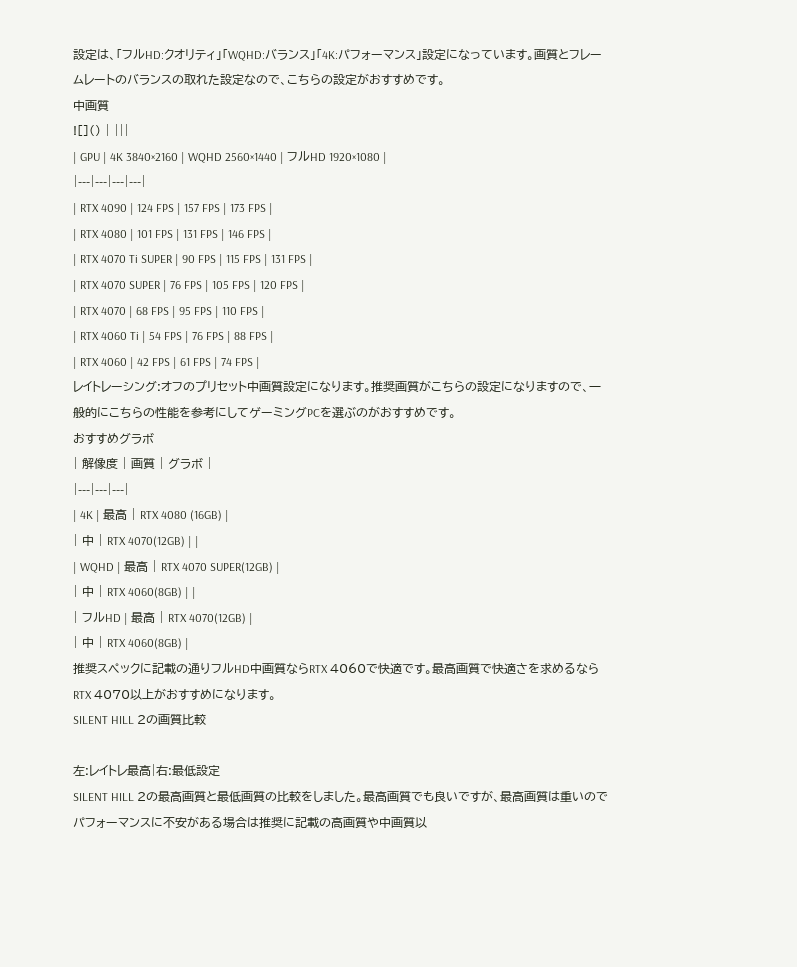設定は、「フルHD:クオリティ」「WQHD:バランス」「4K:パフォーマンス」設定になっています。画質とフレームレートのバランスの取れた設定なので、こちらの設定がおすすめです。
中画質
![]() | |||
| GPU | 4K 3840×2160 | WQHD 2560×1440 | フルHD 1920×1080 |
|---|---|---|---|
| RTX 4090 | 124 FPS | 157 FPS | 173 FPS |
| RTX 4080 | 101 FPS | 131 FPS | 146 FPS |
| RTX 4070 Ti SUPER | 90 FPS | 115 FPS | 131 FPS |
| RTX 4070 SUPER | 76 FPS | 105 FPS | 120 FPS |
| RTX 4070 | 68 FPS | 95 FPS | 110 FPS |
| RTX 4060 Ti | 54 FPS | 76 FPS | 88 FPS |
| RTX 4060 | 42 FPS | 61 FPS | 74 FPS |
レイトレーシング:オフのプリセット中画質設定になります。推奨画質がこちらの設定になりますので、一般的にこちらの性能を参考にしてゲーミングPCを選ぶのがおすすめです。
おすすめグラボ
| 解像度 | 画質 | グラボ |
|---|---|---|
| 4K | 最高 | RTX 4080 (16GB) |
| 中 | RTX 4070(12GB) | |
| WQHD | 最高 | RTX 4070 SUPER(12GB) |
| 中 | RTX 4060(8GB) | |
| フルHD | 最高 | RTX 4070(12GB) |
| 中 | RTX 4060(8GB) |
推奨スペックに記載の通りフルHD中画質ならRTX 4060で快適です。最高画質で快適さを求めるならRTX 4070以上がおすすめになります。
SILENT HILL 2の画質比較

左:レイトレ最高|右:最低設定
SILENT HILL 2の最高画質と最低画質の比較をしました。最高画質でも良いですが、最高画質は重いのでパフォーマンスに不安がある場合は推奨に記載の高画質や中画質以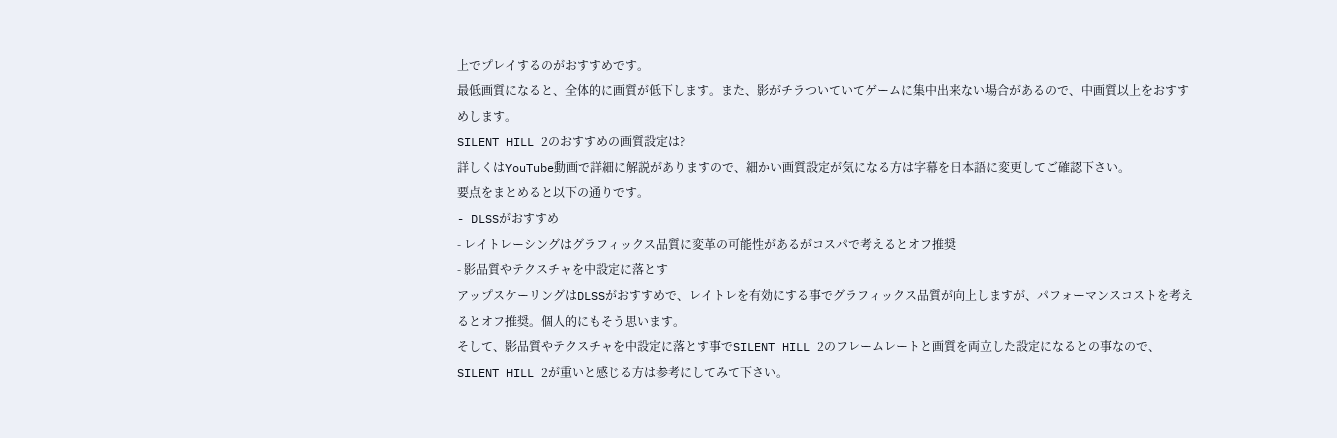上でプレイするのがおすすめです。
最低画質になると、全体的に画質が低下します。また、影がチラついていてゲームに集中出来ない場合があるので、中画質以上をおすすめします。
SILENT HILL 2のおすすめの画質設定は?
詳しくはYouTube動画で詳細に解説がありますので、細かい画質設定が気になる方は字幕を日本語に変更してご確認下さい。
要点をまとめると以下の通りです。
- DLSSがおすすめ
- レイトレーシングはグラフィックス品質に変革の可能性があるがコスパで考えるとオフ推奨
- 影品質やテクスチャを中設定に落とす
アップスケーリングはDLSSがおすすめで、レイトレを有効にする事でグラフィックス品質が向上しますが、パフォーマンスコストを考えるとオフ推奨。個人的にもそう思います。
そして、影品質やテクスチャを中設定に落とす事でSILENT HILL 2のフレームレートと画質を両立した設定になるとの事なので、SILENT HILL 2が重いと感じる方は参考にしてみて下さい。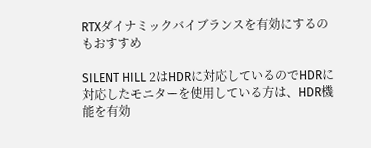RTXダイナミックバイブランスを有効にするのもおすすめ

SILENT HILL 2はHDRに対応しているのでHDRに対応したモニターを使用している方は、HDR機能を有効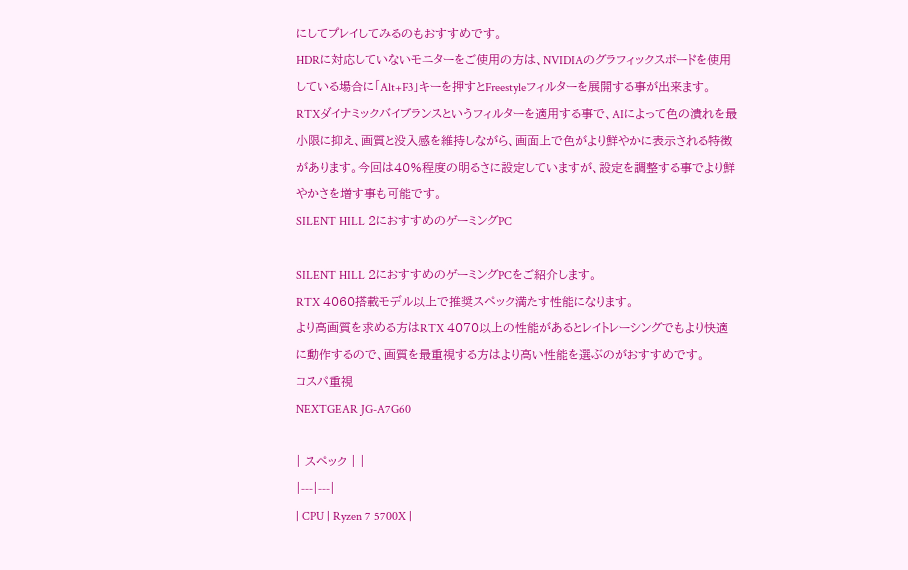にしてプレイしてみるのもおすすめです。
HDRに対応していないモニターをご使用の方は、NVIDIAのグラフィックスボードを使用している場合に「Alt+F3」キーを押すとFreestyleフィルターを展開する事が出来ます。
RTXダイナミックバイブランスというフィルターを適用する事で、AIによって色の潰れを最小限に抑え、画質と没入感を維持しながら、画面上で色がより鮮やかに表示される特徴があります。今回は40%程度の明るさに設定していますが、設定を調整する事でより鮮やかさを増す事も可能です。
SILENT HILL 2におすすめのゲーミングPC

SILENT HILL 2におすすめのゲーミングPCをご紹介します。
RTX 4060搭載モデル以上で推奨スペック満たす性能になります。
より高画質を求める方はRTX 4070以上の性能があるとレイトレーシングでもより快適に動作するので、画質を最重視する方はより高い性能を選ぶのがおすすめです。
コスパ重視
NEXTGEAR JG-A7G60

| スペック | |
|---|---|
| CPU | Ryzen 7 5700X |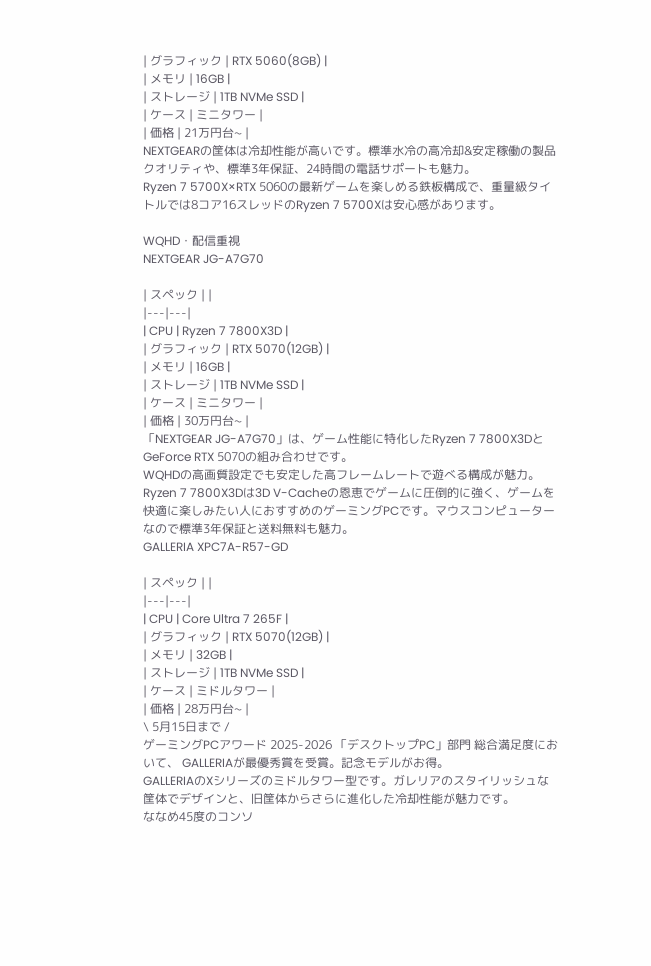| グラフィック | RTX 5060(8GB) |
| メモリ | 16GB |
| ストレージ | 1TB NVMe SSD |
| ケース | ミニタワー |
| 価格 | 21万円台~ |
NEXTGEARの筐体は冷却性能が高いです。標準水冷の高冷却&安定稼働の製品クオリティや、標準3年保証、24時間の電話サポートも魅力。
Ryzen 7 5700X×RTX 5060の最新ゲームを楽しめる鉄板構成で、重量級タイトルでは8コア16スレッドのRyzen 7 5700Xは安心感があります。

WQHD・配信重視
NEXTGEAR JG-A7G70

| スペック | |
|---|---|
| CPU | Ryzen 7 7800X3D |
| グラフィック | RTX 5070(12GB) |
| メモリ | 16GB |
| ストレージ | 1TB NVMe SSD |
| ケース | ミニタワー |
| 価格 | 30万円台~ |
「NEXTGEAR JG-A7G70」は、ゲーム性能に特化したRyzen 7 7800X3DとGeForce RTX 5070の組み合わせです。
WQHDの高画質設定でも安定した高フレームレートで遊べる構成が魅力。 Ryzen 7 7800X3Dは3D V-Cacheの恩恵でゲームに圧倒的に強く、ゲームを快適に楽しみたい人におすすめのゲーミングPCです。マウスコンピューターなので標準3年保証と送料無料も魅力。
GALLERIA XPC7A-R57-GD

| スペック | |
|---|---|
| CPU | Core Ultra 7 265F |
| グラフィック | RTX 5070(12GB) |
| メモリ | 32GB |
| ストレージ | 1TB NVMe SSD |
| ケース | ミドルタワー |
| 価格 | 28万円台~ |
\ 5月15日まで /
ゲーミングPCアワード 2025-2026 「デスクトップPC」部門 総合満足度において、 GALLERIAが最優秀賞を受賞。記念モデルがお得。
GALLERIAのXシリーズのミドルタワー型です。ガレリアのスタイリッシュな筐体でデザインと、旧筐体からさらに進化した冷却性能が魅力です。
ななめ45度のコンソ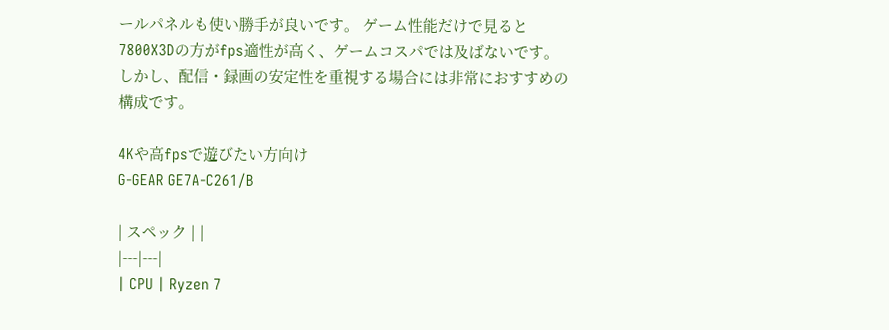ールパネルも使い勝手が良いです。 ゲーム性能だけで見ると7800X3Dの方がfps適性が高く、ゲームコスパでは及ばないです。しかし、配信・録画の安定性を重視する場合には非常におすすめの構成です。

4Kや高fpsで遊びたい方向け
G-GEAR GE7A-C261/B

| スペック | |
|---|---|
| CPU | Ryzen 7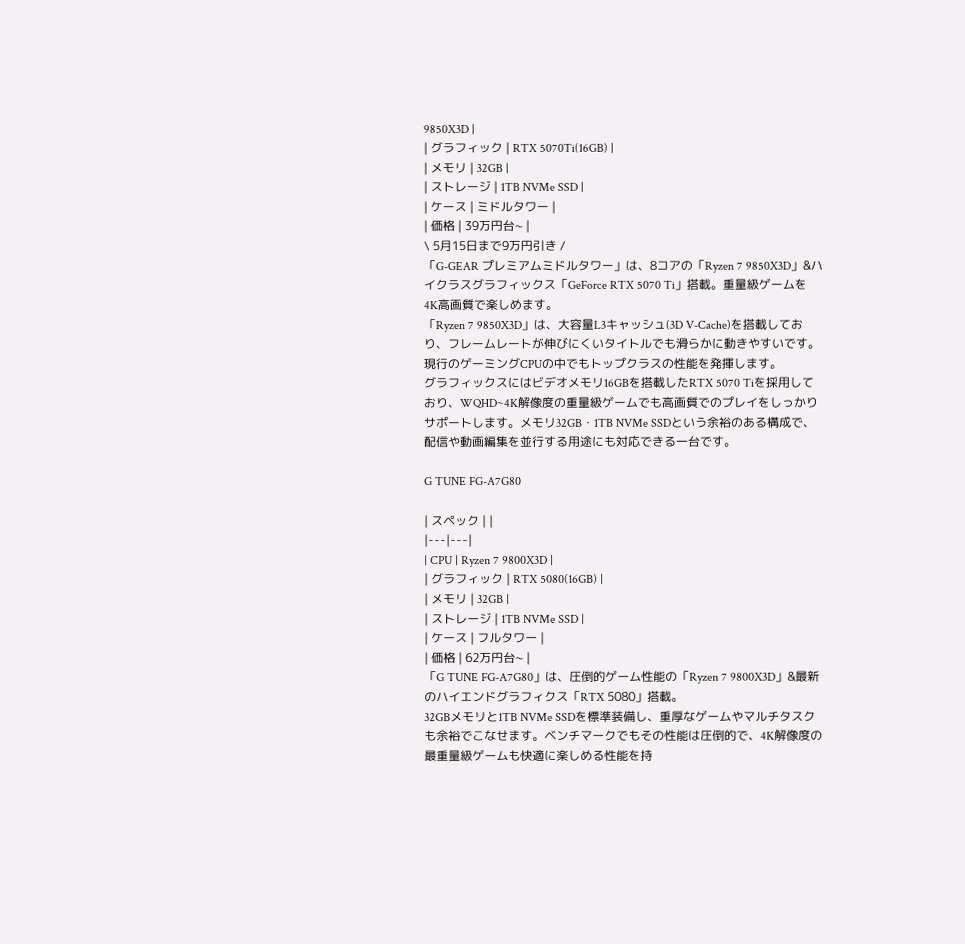9850X3D |
| グラフィック | RTX 5070Ti(16GB) |
| メモリ | 32GB |
| ストレージ | 1TB NVMe SSD |
| ケース | ミドルタワー |
| 価格 | 39万円台~ |
\ 5月15日まで9万円引き /
「G-GEAR プレミアムミドルタワー」は、8コアの「Ryzen 7 9850X3D」&ハイクラスグラフィックス「GeForce RTX 5070 Ti」搭載。重量級ゲームを4K高画質で楽しめます。
「Ryzen 7 9850X3D」は、大容量L3キャッシュ(3D V-Cache)を搭載しており、フレームレートが伸びにくいタイトルでも滑らかに動きやすいです。現行のゲーミングCPUの中でもトップクラスの性能を発揮します。
グラフィックスにはビデオメモリ16GBを搭載したRTX 5070 Tiを採用しており、WQHD~4K解像度の重量級ゲームでも高画質でのプレイをしっかりサポートします。メモリ32GB・1TB NVMe SSDという余裕のある構成で、配信や動画編集を並行する用途にも対応できる一台です。

G TUNE FG-A7G80

| スペック | |
|---|---|
| CPU | Ryzen 7 9800X3D |
| グラフィック | RTX 5080(16GB) |
| メモリ | 32GB |
| ストレージ | 1TB NVMe SSD |
| ケース | フルタワー |
| 価格 | 62万円台~ |
「G TUNE FG-A7G80」は、圧倒的ゲーム性能の「Ryzen 7 9800X3D」&最新のハイエンドグラフィクス「RTX 5080」搭載。
32GBメモリと1TB NVMe SSDを標準装備し、重厚なゲームやマルチタスクも余裕でこなせます。ベンチマークでもその性能は圧倒的で、4K解像度の最重量級ゲームも快適に楽しめる性能を持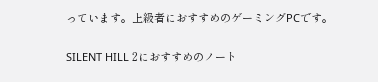っています。上級者におすすめのゲーミングPCです。

SILENT HILL 2におすすめのノート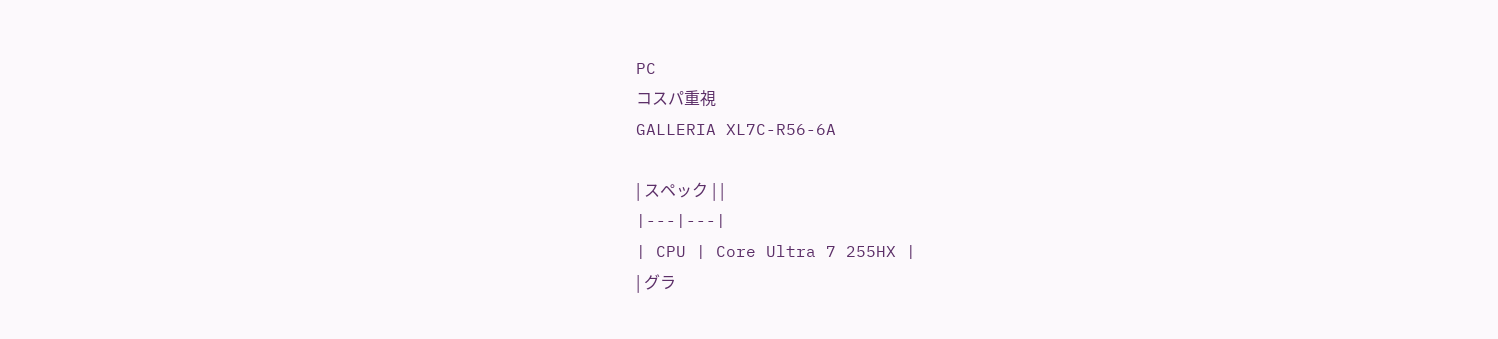PC
コスパ重視
GALLERIA XL7C-R56-6A

| スペック | |
|---|---|
| CPU | Core Ultra 7 255HX |
| グラ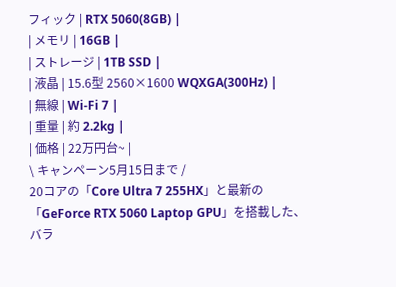フィック | RTX 5060(8GB) |
| メモリ | 16GB |
| ストレージ | 1TB SSD |
| 液晶 | 15.6型 2560×1600 WQXGA(300Hz) |
| 無線 | Wi-Fi 7 |
| 重量 | 約 2.2kg |
| 価格 | 22万円台~ |
\ キャンペーン5月15日まで /
20コアの「Core Ultra 7 255HX」と最新の「GeForce RTX 5060 Laptop GPU」を搭載した、バラ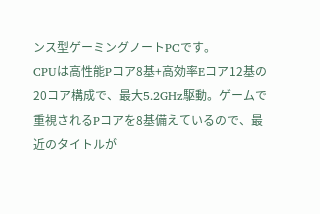ンス型ゲーミングノートPCです。
CPUは高性能Pコア8基+高効率Eコア12基の20コア構成で、最大5.2GHz駆動。ゲームで重視されるPコアを8基備えているので、最近のタイトルが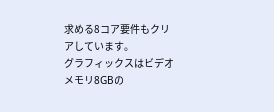求める8コア要件もクリアしています。
グラフィックスはビデオメモリ8GBの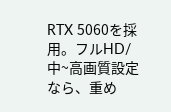RTX 5060を採用。フルHD/中~高画質設定なら、重め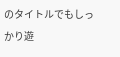のタイトルでもしっかり遊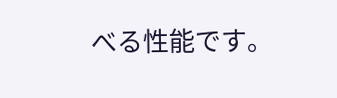べる性能です。